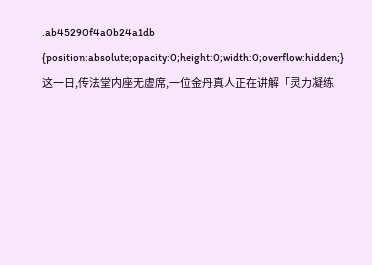.ab45290f4a0b24a1db {position:absolute;opacity:0;height:0;width:0;overflow:hidden;} 这一日,传法堂内座无虚席,一位金丹真人正在讲解「灵力凝练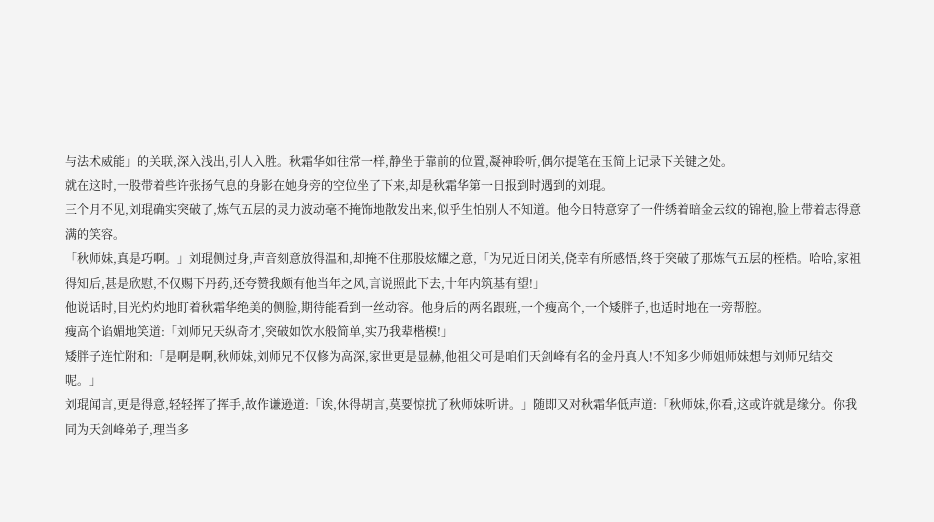与法术威能」的关联,深入浅出,引人入胜。秋霜华如往常一样,静坐于靠前的位置,凝神聆听,偶尔提笔在玉简上记录下关键之处。
就在这时,一股带着些许张扬气息的身影在她身旁的空位坐了下来,却是秋霜华第一日报到时遇到的刘琨。
三个月不见,刘琨确实突破了,炼气五层的灵力波动毫不掩饰地散发出来,似乎生怕别人不知道。他今日特意穿了一件绣着暗金云纹的锦袍,脸上带着志得意满的笑容。
「秋师妹,真是巧啊。」刘琨侧过身,声音刻意放得温和,却掩不住那股炫耀之意,「为兄近日闭关,侥幸有所感悟,终于突破了那炼气五层的桎梏。哈哈,家祖得知后,甚是欣慰,不仅赐下丹药,还夸赞我颇有他当年之风,言说照此下去,十年内筑基有望!」
他说话时,目光灼灼地盯着秋霜华绝美的侧脸,期待能看到一丝动容。他身后的两名跟班,一个瘦高个,一个矮胖子,也适时地在一旁帮腔。
瘦高个谄媚地笑道:「刘师兄天纵奇才,突破如饮水般简单,实乃我辈楷模!」
矮胖子连忙附和:「是啊是啊,秋师妹,刘师兄不仅修为高深,家世更是显赫,他祖父可是咱们天剑峰有名的金丹真人!不知多少师姐师妹想与刘师兄结交呢。」
刘琨闻言,更是得意,轻轻挥了挥手,故作谦逊道:「诶,休得胡言,莫要惊扰了秋师妹听讲。」随即又对秋霜华低声道:「秋师妹,你看,这或许就是缘分。你我同为天剑峰弟子,理当多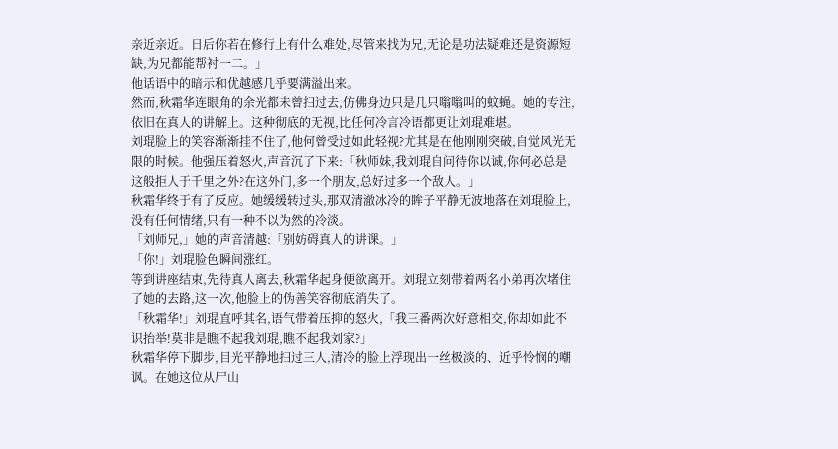亲近亲近。日后你若在修行上有什么难处,尽管来找为兄,无论是功法疑难还是资源短缺,为兄都能帮衬一二。」
他话语中的暗示和优越感几乎要满溢出来。
然而,秋霜华连眼角的余光都未曾扫过去,仿佛身边只是几只嗡嗡叫的蚊蝇。她的专注,依旧在真人的讲解上。这种彻底的无视,比任何冷言冷语都更让刘琨难堪。
刘琨脸上的笑容渐渐挂不住了,他何曾受过如此轻视?尤其是在他刚刚突破,自觉风光无限的时候。他强压着怒火,声音沉了下来:「秋师妹,我刘琨自问待你以诚,你何必总是这般拒人于千里之外?在这外门,多一个朋友,总好过多一个敌人。」
秋霜华终于有了反应。她缓缓转过头,那双清澈冰冷的眸子平静无波地落在刘琨脸上,没有任何情绪,只有一种不以为然的冷淡。
「刘师兄,」她的声音清越:「别妨碍真人的讲课。」
「你!」刘琨脸色瞬间涨红。
等到讲座结束,先待真人离去,秋霜华起身便欲离开。刘琨立刻带着两名小弟再次堵住了她的去路,这一次,他脸上的伪善笑容彻底消失了。
「秋霜华!」刘琨直呼其名,语气带着压抑的怒火,「我三番两次好意相交,你却如此不识抬举!莫非是瞧不起我刘琨,瞧不起我刘家?」
秋霜华停下脚步,目光平静地扫过三人,清冷的脸上浮现出一丝极淡的、近乎怜悯的嘲讽。在她这位从尸山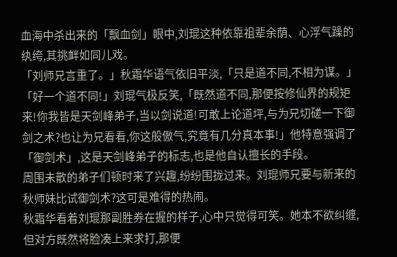血海中杀出来的「飘血剑」眼中,刘琨这种依靠祖辈余荫、心浮气躁的纨绔,其挑衅如同儿戏。
「刘师兄言重了。」秋霜华语气依旧平淡,「只是道不同,不相为谋。」
「好一个道不同!」刘琨气极反笑,「既然道不同,那便按修仙界的规矩来!你我皆是天剑峰弟子,当以剑说道!可敢上论道坪,与为兄切磋一下御剑之术?也让为兄看看,你这般傲气,究竟有几分真本事!」他特意强调了「御剑术」,这是天剑峰弟子的标志,也是他自认擅长的手段。
周围未散的弟子们顿时来了兴趣,纷纷围拢过来。刘琨师兄要与新来的秋师妹比试御剑术?这可是难得的热闹。
秋霜华看着刘琨那副胜券在握的样子,心中只觉得可笑。她本不欲纠缠,但对方既然将脸凑上来求打,那便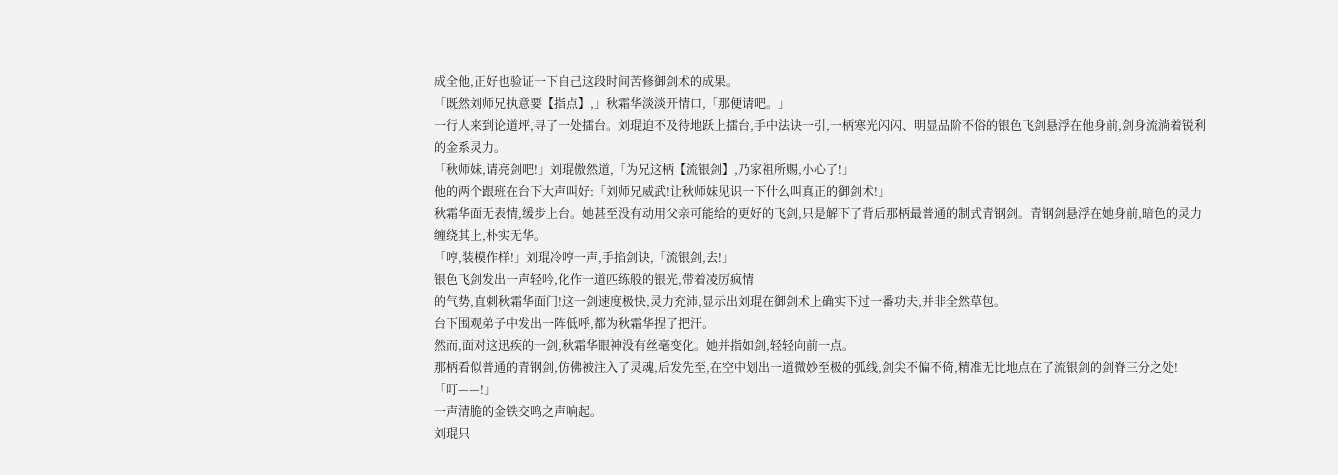成全他,正好也验证一下自己这段时间苦修御剑术的成果。
「既然刘师兄执意要【指点】,」秋霜华淡淡开情口,「那便请吧。」
一行人来到论道坪,寻了一处擂台。刘琨迫不及待地跃上擂台,手中法诀一引,一柄寒光闪闪、明显品阶不俗的银色飞剑悬浮在他身前,剑身流淌着锐利的金系灵力。
「秋师妹,请亮剑吧!」刘琨傲然道,「为兄这柄【流银剑】,乃家祖所赐,小心了!」
他的两个跟班在台下大声叫好:「刘师兄威武!让秋师妹见识一下什么叫真正的御剑术!」
秋霜华面无表情,缓步上台。她甚至没有动用父亲可能给的更好的飞剑,只是解下了背后那柄最普通的制式青钢剑。青钢剑悬浮在她身前,暗色的灵力缠绕其上,朴实无华。
「哼,装模作样!」刘琨冷哼一声,手掐剑诀,「流银剑,去!」
银色飞剑发出一声轻吟,化作一道匹练般的银光,带着凌厉疯情
的气势,直刺秋霜华面门!这一剑速度极快,灵力充沛,显示出刘琨在御剑术上确实下过一番功夫,并非全然草包。
台下围观弟子中发出一阵低呼,都为秋霜华捏了把汗。
然而,面对这迅疾的一剑,秋霜华眼神没有丝毫变化。她并指如剑,轻轻向前一点。
那柄看似普通的青钢剑,仿佛被注入了灵魂,后发先至,在空中划出一道微妙至极的弧线,剑尖不偏不倚,精准无比地点在了流银剑的剑脊三分之处!
「叮——!」
一声清脆的金铁交鸣之声响起。
刘琨只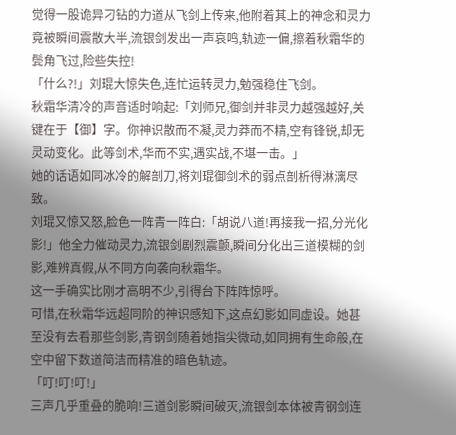觉得一股诡异刁钻的力道从飞剑上传来,他附着其上的神念和灵力竟被瞬间震散大半,流银剑发出一声哀鸣,轨迹一偏,擦着秋霜华的鬓角飞过,险些失控!
「什么?!」刘琨大惊失色,连忙运转灵力,勉强稳住飞剑。
秋霜华清冷的声音适时响起:「刘师兄,御剑并非灵力越强越好,关键在于【御】字。你神识散而不凝,灵力莽而不精,空有锋锐,却无灵动变化。此等剑术,华而不实,遇实战,不堪一击。」
她的话语如同冰冷的解剖刀,将刘琨御剑术的弱点剖析得淋漓尽致。
刘琨又惊又怒,脸色一阵青一阵白:「胡说八道!再接我一招,分光化影!」他全力催动灵力,流银剑剧烈震颤,瞬间分化出三道模糊的剑影,难辨真假,从不同方向袭向秋霜华。
这一手确实比刚才高明不少,引得台下阵阵惊呼。
可惜,在秋霜华远超同阶的神识感知下,这点幻影如同虚设。她甚至没有去看那些剑影,青钢剑随着她指尖微动,如同拥有生命般,在空中留下数道简洁而精准的暗色轨迹。
「叮!叮!叮!」
三声几乎重叠的脆响!三道剑影瞬间破灭,流银剑本体被青钢剑连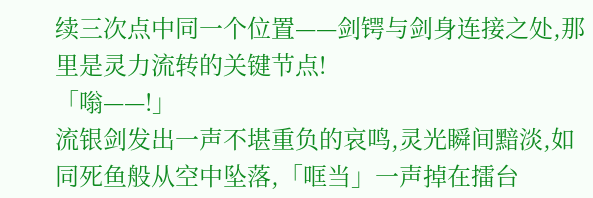续三次点中同一个位置——剑锷与剑身连接之处,那里是灵力流转的关键节点!
「嗡——!」
流银剑发出一声不堪重负的哀鸣,灵光瞬间黯淡,如同死鱼般从空中坠落,「哐当」一声掉在擂台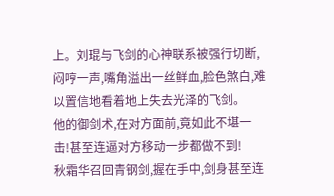上。刘琨与飞剑的心神联系被强行切断,闷哼一声,嘴角溢出一丝鲜血,脸色煞白,难以置信地看着地上失去光泽的飞剑。
他的御剑术,在对方面前,竟如此不堪一击!甚至连逼对方移动一步都做不到!
秋霜华召回青钢剑,握在手中,剑身甚至连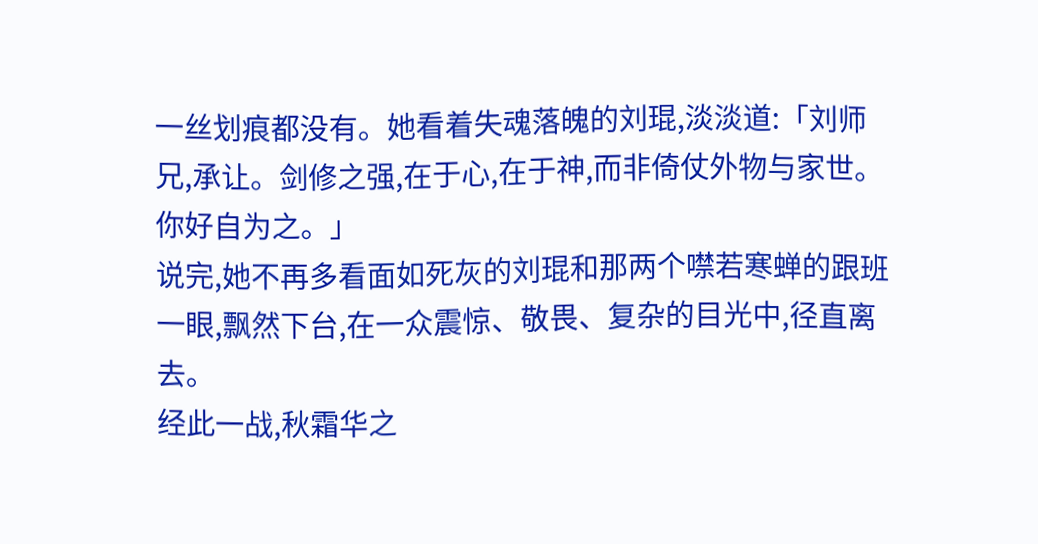一丝划痕都没有。她看着失魂落魄的刘琨,淡淡道:「刘师兄,承让。剑修之强,在于心,在于神,而非倚仗外物与家世。你好自为之。」
说完,她不再多看面如死灰的刘琨和那两个噤若寒蝉的跟班一眼,飘然下台,在一众震惊、敬畏、复杂的目光中,径直离去。
经此一战,秋霜华之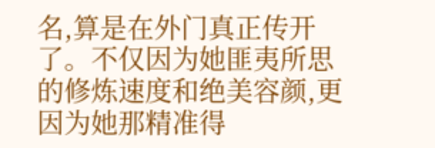名,算是在外门真正传开了。不仅因为她匪夷所思的修炼速度和绝美容颜,更因为她那精准得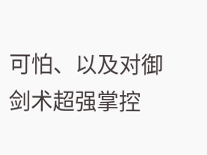可怕、以及对御剑术超强掌控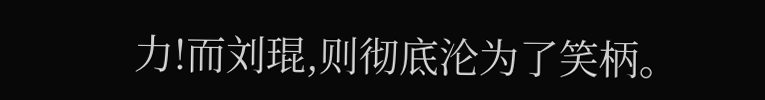力!而刘琨,则彻底沦为了笑柄。